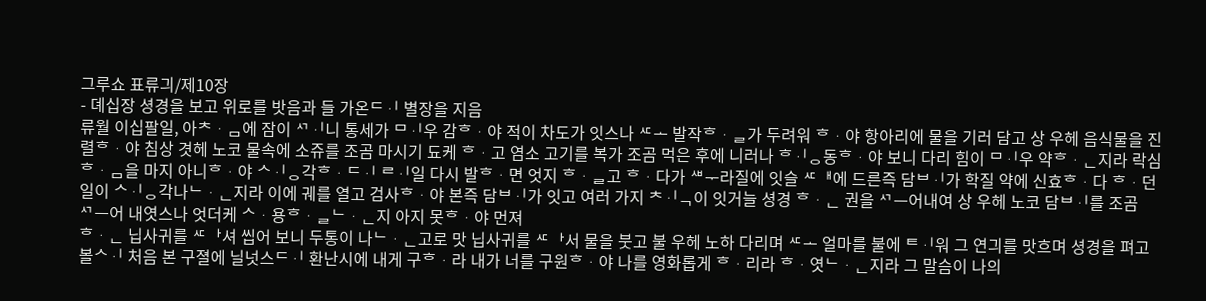그루쇼 표류긔/제10장
- 뎨십장 셩경을 보고 위로를 밧음과 들 가온ᄃᆡ 별장을 지음
류월 이십팔일, 아ᄎᆞᆷ에 잠이 ᄭᆡ니 통세가 ᄆᆡ우 감ᄒᆞ야 적이 차도가 잇스나 ᄯᅩ 발작ᄒᆞᆯ가 두려워 ᄒᆞ야 항아리에 물을 기러 담고 상 우헤 음식물을 진렬ᄒᆞ야 침상 겻헤 노코 물속에 소쥬를 조곰 마시기 됴케 ᄒᆞ고 염소 고기를 복가 조곰 먹은 후에 니러나 ᄒᆡᆼ동ᄒᆞ야 보니 다리 힘이 ᄆᆡ우 약ᄒᆞᆫ지라 락심ᄒᆞᆷ을 마지 아니ᄒᆞ야 ᄉᆡᆼ각ᄒᆞᄃᆡ ᄅᆡ일 다시 발ᄒᆞ면 엇지 ᄒᆞᆯ고 ᄒᆞ다가 ᄲᅮ라질에 잇슬 ᄯᅢ에 드른즉 담ᄇᆡ가 학질 약에 신효ᄒᆞ다 ᄒᆞ던 일이 ᄉᆡᆼ각나ᄂᆞᆫ지라 이에 궤를 열고 검사ᄒᆞ야 본즉 담ᄇᆡ가 잇고 여러 가지 ᄎᆡᆨ이 잇거늘 셩경 ᄒᆞᆫ 권을 ᄭᅳ어내여 상 우헤 노코 담ᄇᆡ를 조곰 ᄭᅳ어 내엿스나 엇더케 ᄉᆞ용ᄒᆞᆯᄂᆞᆫ지 아지 못ᄒᆞ야 먼져
ᄒᆞᆫ 닙사귀를 ᄯᅡ셔 씹어 보니 두통이 나ᄂᆞᆫ고로 맛 닙사귀를 ᄯᅡ서 물을 붓고 불 우헤 노하 다리며 ᄯᅩ 얼마를 불에 ᄐᆡ워 그 연긔를 맛흐며 셩경을 펴고 볼ᄉᆡ 처음 본 구졀에 닐넛스ᄃᆡ 환난시에 내게 구ᄒᆞ라 내가 너를 구원ᄒᆞ야 나를 영화롭게 ᄒᆞ리라 ᄒᆞ엿ᄂᆞᆫ지라 그 말슴이 나의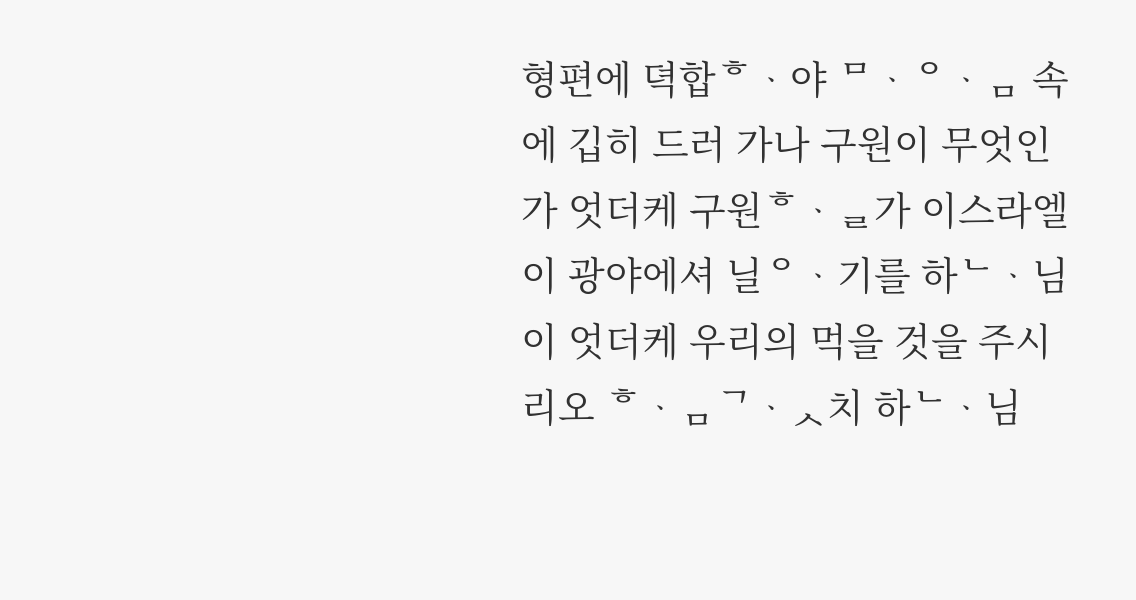형편에 뎍합ᄒᆞ야 ᄆᆞᄋᆞᆷ 속에 깁히 드러 가나 구원이 무엇인가 엇더케 구원ᄒᆞᆯ가 이스라엘이 광야에셔 닐ᄋᆞ기를 하ᄂᆞ님이 엇더케 우리의 먹을 것을 주시리오 ᄒᆞᆷᄀᆞᆺ치 하ᄂᆞ님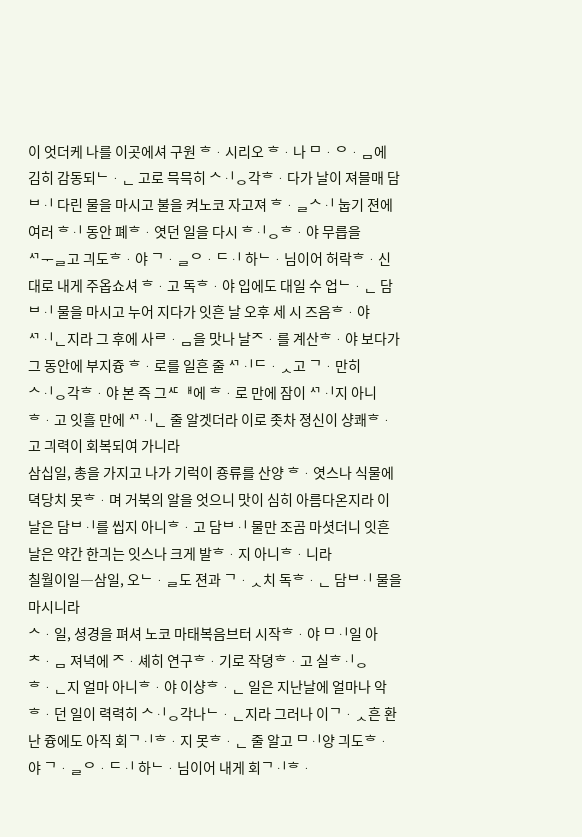이 엇더케 나를 이곳에셔 구원 ᄒᆞ시리오 ᄒᆞ나 ᄆᆞᄋᆞᆷ에 김히 감동되ᄂᆞᆫ 고로 믁믁히 ᄉᆡᆼ각ᄒᆞ다가 날이 져믈매 담ᄇᆡ 다린 물을 마시고 불을 켜노코 자고져 ᄒᆞᆯᄉᆡ 눕기 젼에 여러 ᄒᆡ 동안 폐ᄒᆞ엿던 일을 다시 ᄒᆡᆼᄒᆞ야 무릅을 ᄭᅮᆯ고 긔도ᄒᆞ야 ᄀᆞᆯᄋᆞᄃᆡ 하ᄂᆞ님이어 허락ᄒᆞ신 대로 내게 주옵쇼셔 ᄒᆞ고 독ᄒᆞ야 입에도 대일 수 업ᄂᆞᆫ 담ᄇᆡ 물을 마시고 누어 지다가 잇흔 날 오후 세 시 즈음ᄒᆞ야 ᄭᆡᆫ지라 그 후에 사ᄅᆞᆷ을 맛나 날ᄌᆞ를 계산ᄒᆞ야 보다가 그 동안에 부지즁 ᄒᆞ로를 일흔 줄 ᄭᆡᄃᆞᆺ고 ᄀᆞ만히 ᄉᆡᆼ각ᄒᆞ야 본 즉 그ᄯᅢ에 ᄒᆞ로 만에 잠이 ᄭᆡ지 아니ᄒᆞ고 잇흘 만에 ᄭᆡᆫ 줄 알겟더라 이로 좃차 졍신이 샹쾌ᄒᆞ고 긔력이 회복되여 가니라
삼십일, 총을 가지고 나가 기럭이 죵류를 산양 ᄒᆞ엿스나 식물에 뎍당치 못ᄒᆞ며 거북의 알을 엇으니 맛이 심히 아름다온지라 이날은 담ᄇᆡ를 씹지 아니ᄒᆞ고 담ᄇᆡ 물만 조곰 마셧더니 잇흔 날은 약간 한긔는 잇스나 크게 발ᄒᆞ지 아니ᄒᆞ니라
칠월이일―삼일, 오ᄂᆞᆯ도 젼과 ᄀᆞᆺ치 독ᄒᆞᆫ 담ᄇᆡ 물을 마시니라
ᄉᆞ일, 셩경을 펴셔 노코 마태복음브터 시작ᄒᆞ야 ᄆᆡ일 아ᄎᆞᆷ 져녁에 ᄌᆞ셰히 연구ᄒᆞ기로 작뎡ᄒᆞ고 실ᄒᆡᆼᄒᆞᆫ지 얼마 아니ᄒᆞ야 이샹ᄒᆞᆫ 일은 지난날에 얼마나 악ᄒᆞ던 일이 력력히 ᄉᆡᆼ각나ᄂᆞᆫ지라 그러나 이ᄀᆞᆺ흔 환난 즁에도 아직 회ᄀᆡᄒᆞ지 못ᄒᆞᆫ 줄 알고 ᄆᆡ양 긔도ᄒᆞ야 ᄀᆞᆯᄋᆞᄃᆡ 하ᄂᆞ님이어 내게 회ᄀᆡᄒᆞ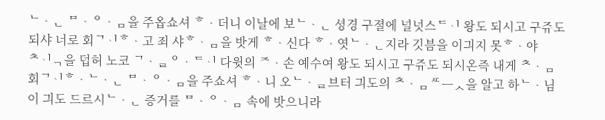ᄂᆞᆫ ᄆᆞᄋᆞᆷ을 주옵쇼셔 ᄒᆞ더니 이날에 보ᄂᆞᆫ 셩경 구졀에 널넛스ᄃᆡ 왕도 되시고 구쥬도 되샤 너로 회ᄀᆡᄒᆞ고 죄 샤ᄒᆞᆷ을 밧게 ᄒᆞ신다 ᄒᆞ엿ᄂᆞᆫ지라 깃븜을 이긔지 못ᄒᆞ야 ᄎᆡᆨ을 덥허 노코 ᄀᆞᆯᄋᆞᄃᆡ 다윗의 ᄌᆞ손 예수여 왕도 되시고 구쥬도 되시온즉 내게 ᄎᆞᆷ 회ᄀᆡᄒᆞᄂᆞᆫ ᄆᆞᄋᆞᆷ을 주쇼셔 ᄒᆞ니 오ᄂᆞᆯ브터 긔도의 ᄎᆞᆷᄯᅳᆺ을 알고 하ᄂᆞ님이 긔도 드르시ᄂᆞᆫ 증거를 ᄆᆞᄋᆞᆷ 속에 밧으니라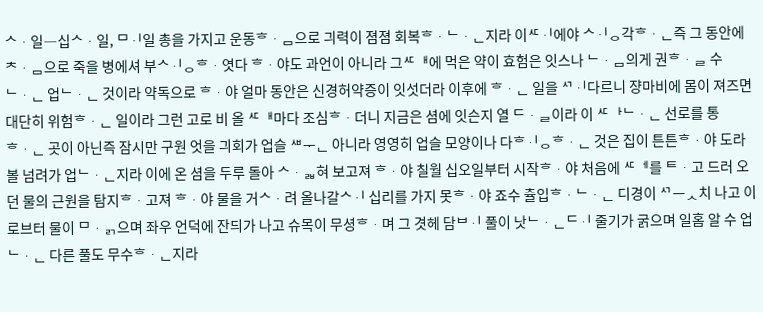ᄉᆞ일―십ᄉᆞ일, ᄆᆡ일 총을 가지고 운동ᄒᆞᆷ으로 긔력이 졈졈 회복ᄒᆞᄂᆞᆫ지라 이ᄯᆡ에야 ᄉᆡᆼ각ᄒᆞᆫ즉 그 동안에 ᄎᆞᆷ으로 죽을 병에셔 부ᄉᆡᆼᄒᆞ엿다 ᄒᆞ야도 과언이 아니라 그ᄯᅢ에 먹은 약이 효험은 잇스나 ᄂᆞᆷ의게 권ᄒᆞᆯ 수ᄂᆞᆫ 업ᄂᆞᆫ 것이라 약독으로 ᄒᆞ야 얼마 동안은 신경허약증이 잇섯더라 이후에 ᄒᆞᆫ 일을 ᄭᆡ다르니 쟝마비에 몸이 져즈면 대단히 위험ᄒᆞᆫ 일이라 그런 고로 비 올 ᄯᅢ마다 조심ᄒᆞ더니 지금은 셤에 잇슨지 열 ᄃᆞᆯ이라 이 ᄯᅡᄂᆞᆫ 선로를 통ᄒᆞᆫ 곳이 아닌즉 잠시만 구원 엇을 긔회가 업슬 ᄲᅮᆫ 아니라 영영히 업슬 모양이나 다ᄒᆡᆼᄒᆞᆫ 것은 집이 튼튼ᄒᆞ야 도라볼 넘려가 업ᄂᆞᆫ지라 이에 온 셤을 두루 돌아 ᄉᆞᆲ혀 보고져 ᄒᆞ야 칠월 십오일부터 시작ᄒᆞ야 처음에 ᄯᅦ를 ᄐᆞ고 드러 오던 물의 근원을 탐지ᄒᆞ고져 ᄒᆞ야 물을 거ᄉᆞ려 올나갈ᄉᆡ 십리를 가지 못ᄒᆞ야 죠수 츌입ᄒᆞᄂᆞᆫ 디경이 ᄭᅳᆺ치 나고 이로브터 물이 ᄆᆞᆰ으며 좌우 언덕에 잔듸가 나고 슈목이 무셩ᄒᆞ며 그 겻헤 담ᄇᆡ 풀이 낫ᄂᆞᆫᄃᆡ 줄기가 굵으며 일홈 알 수 업ᄂᆞᆫ 다른 풀도 무수ᄒᆞᆫ지라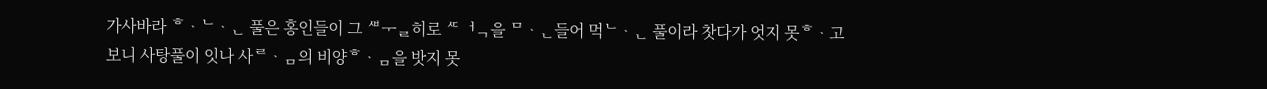가사바라 ᄒᆞᄂᆞᆫ 풀은 홍인들이 그 ᄲᅮᆯ히로 ᄯᅥᆨ을 ᄆᆞᆫ들어 먹ᄂᆞᆫ 풀이라 찻다가 엇지 못ᄒᆞ고 보니 사탕풀이 잇나 사ᄅᆞᆷ의 비양ᄒᆞᆷ을 밧지 못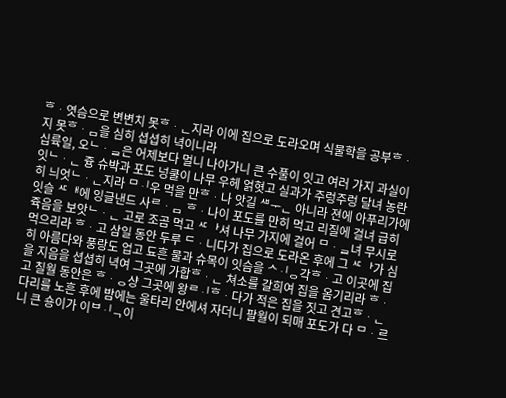ᄒᆞ엿슴으로 변변치 못ᄒᆞᆫ지라 이에 집으로 도라오며 식물학을 공부ᄒᆞ지 못ᄒᆞᆷ을 심히 셥셥히 녁이니라
십륙일, 오ᄂᆞᆯ은 어제보다 멀니 나아가니 큰 수풀이 잇고 여러 가지 과실이 잇ᄂᆞᆫ 즁 슈박과 포도 넝쿨이 나무 우헤 얽혓고 실과가 주렁주렁 달녀 농란히 늬엇ᄂᆞᆫ지라 ᄆᆡ우 먹을 만ᄒᆞ나 앗길 ᄲᅮᆫ 아니라 젼에 아푸리가에 잇슬 ᄯᅢ에 잉글낸드 사ᄅᆞᆷ ᄒᆞ나이 포도를 만히 먹고 리질에 걸녀 급히 쥭음을 보앗ᄂᆞᆫ 고로 조곰 먹고 ᄯᅡ셔 나무 가지에 걸어 ᄆᆞᆯ녀 무시로 먹으리라 ᄒᆞ고 삼일 동안 두루 ᄃᆞ니다가 집으로 도라온 후에 그 ᄯᅡ가 심히 아름다와 풍랑도 업고 됴흔 물과 슈목이 잇슴을 ᄉᆡᆼ각ᄒᆞ고 이곳에 집을 지음을 셥셥히 녁여 그곳에 가합ᄒᆞᆫ 쳐소를 갈희여 집을 옴기리라 ᄒᆞ고 칠월 동안은 ᄒᆞᆼ샹 그곳에 왕ᄅᆡᄒᆞ다가 적은 집을 짓고 견고ᄒᆞᆫ 다리를 노흔 후에 밤에는 울타리 안에셔 자더니 팔월이 되매 포도가 다 ᄆᆞ르니 큰 숑이가 이ᄇᆡᆨ이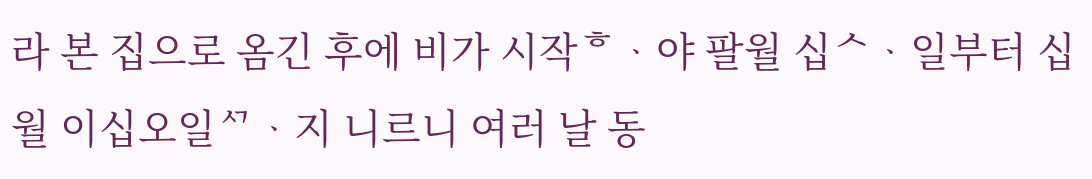라 본 집으로 옴긴 후에 비가 시작ᄒᆞ야 팔월 십ᄉᆞ일부터 십월 이십오일ᄭᆞ지 니르니 여러 날 동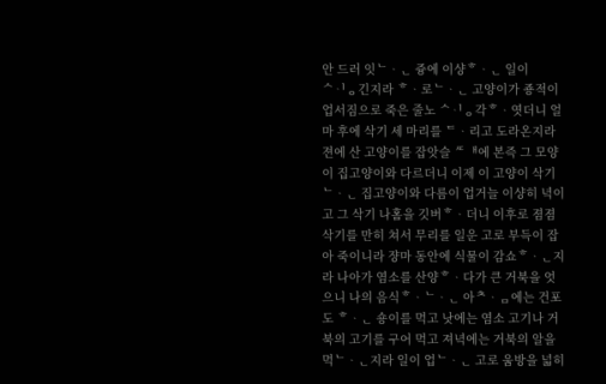안 드러 잇ᄂᆞᆫ 즁에 이샹ᄒᆞᆫ 일이 ᄉᆡᆼ긴지라 ᄒᆞ로ᄂᆞᆫ 고양이가 죵적이 업서짐으로 죽은 줄노 ᄉᆡᆼ각ᄒᆞ엿더니 얼마 후에 삭기 세 마리를 ᄃᆞ리고 도라온지라 젼에 산 고양이를 잡앗슬 ᄯᅢ에 본즉 그 모양이 집고양이와 다르더니 이제 이 고양이 삭기ᄂᆞᆫ 집고양이와 다름이 업거늘 이샹히 녁이고 그 삭기 나홈을 깃버ᄒᆞ더니 이후로 졈졈 삭기를 만히 쳐서 무리를 일운 고로 부득이 잡아 죽이니라 쟝마 동안에 식물이 감쇼ᄒᆞᆫ지라 나아가 염소를 산양ᄒᆞ다가 큰 거북을 엇으니 나의 음식ᄒᆞᄂᆞᆫ 아ᄎᆞᆷ에는 건포도 ᄒᆞᆫ 숑이를 먹고 낫에는 염소 고기나 거북의 고기를 구어 먹고 져녁에는 거북의 알을 먹ᄂᆞᆫ지라 일이 업ᄂᆞᆫ 고로 움방을 넓히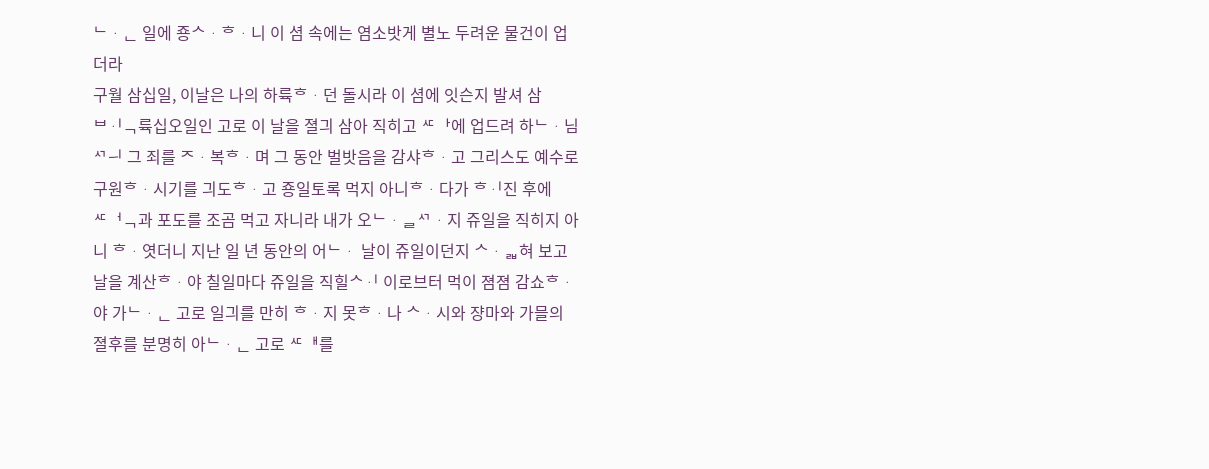ᄂᆞᆫ 일에 죵ᄉᆞᄒᆞ니 이 셤 속에는 염소밧게 별노 두려운 물건이 업더라
구월 삼십일, 이날은 나의 하륙ᄒᆞ던 돌시라 이 셤에 잇슨지 발셔 삼ᄇᆡᆨ륙십오일인 고로 이 날을 졀긔 삼아 직히고 ᄯᅡ에 업드려 하ᄂᆞ님ᄭᅴ 그 죄를 ᄌᆞ복ᄒᆞ며 그 동안 벌밧음을 감샤ᄒᆞ고 그리스도 예수로 구원ᄒᆞ시기를 긔도ᄒᆞ고 죵일토록 먹지 아니ᄒᆞ다가 ᄒᆡ진 후에 ᄯᅥᆨ과 포도를 조곰 먹고 자니라 내가 오ᄂᆞᆯᄭᆞ지 쥬일을 직히지 아니 ᄒᆞ엿더니 지난 일 년 동안의 어ᄂᆞ 날이 쥬일이던지 ᄉᆞᆲ혀 보고 날을 계산ᄒᆞ야 칠일마다 쥬일을 직힐ᄉᆡ 이로브터 먹이 졈졈 감쇼ᄒᆞ야 가ᄂᆞᆫ 고로 일긔를 만히 ᄒᆞ지 못ᄒᆞ나 ᄉᆞ시와 쟝마와 가믈의 졀후를 분명히 아ᄂᆞᆫ 고로 ᄯᅢ를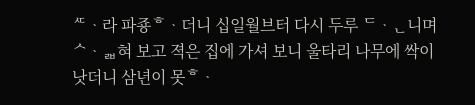ᄯᆞ라 파죵ᄒᆞ더니 십일월브터 다시 두루 ᄃᆞᆫ니며 ᄉᆞᆲ혀 보고 젹은 집에 가셔 보니 울타리 나무에 싹이 낫더니 삼년이 못ᄒᆞ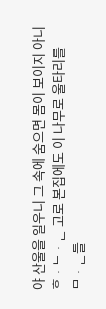야 산울을 일우니 그 속에 숨으면 몸이 보이지 아니ᄒᆞᄂᆞᆫ 고로 본집에도 이 나무로 울타리를 ᄆᆞᆫ들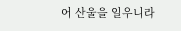어 산울을 일우니라